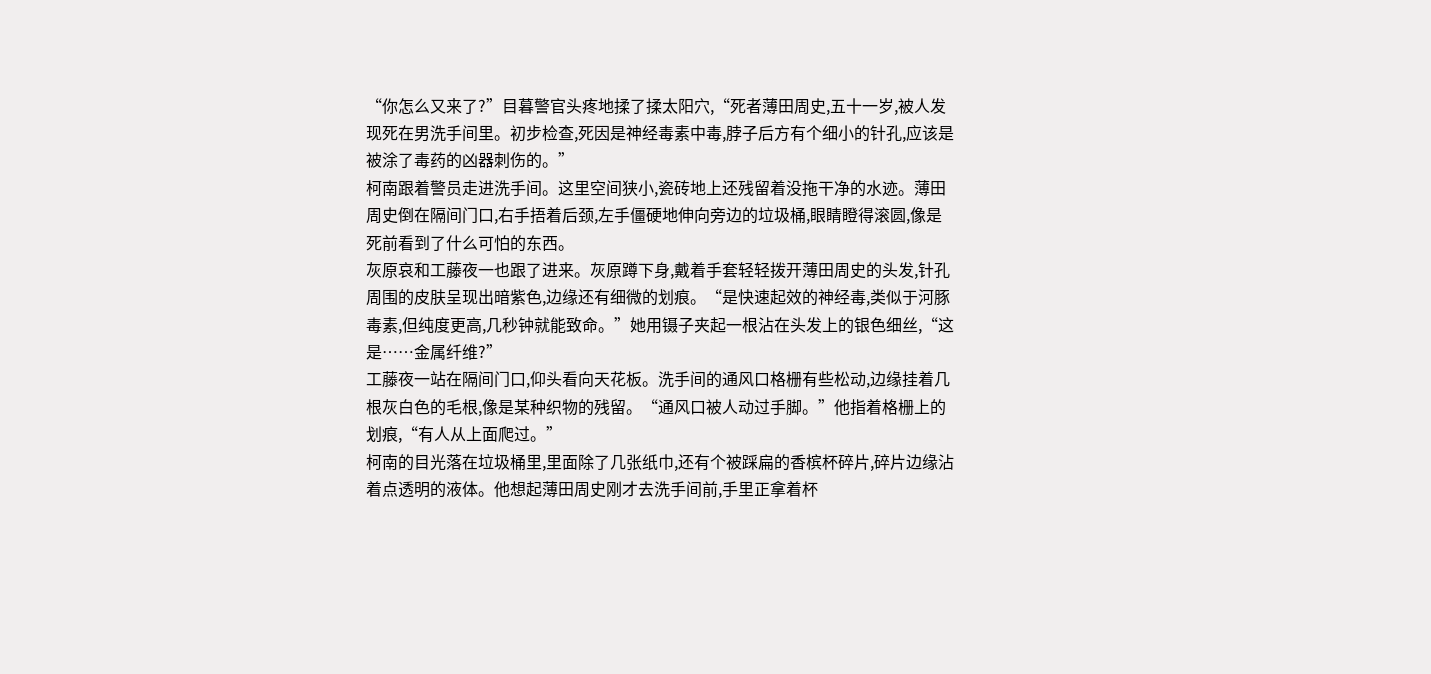“你怎么又来了?”目暮警官头疼地揉了揉太阳穴,“死者薄田周史,五十一岁,被人发现死在男洗手间里。初步检查,死因是神经毒素中毒,脖子后方有个细小的针孔,应该是被涂了毒药的凶器刺伤的。”
柯南跟着警员走进洗手间。这里空间狭小,瓷砖地上还残留着没拖干净的水迹。薄田周史倒在隔间门口,右手捂着后颈,左手僵硬地伸向旁边的垃圾桶,眼睛瞪得滚圆,像是死前看到了什么可怕的东西。
灰原哀和工藤夜一也跟了进来。灰原蹲下身,戴着手套轻轻拨开薄田周史的头发,针孔周围的皮肤呈现出暗紫色,边缘还有细微的划痕。“是快速起效的神经毒,类似于河豚毒素,但纯度更高,几秒钟就能致命。”她用镊子夹起一根沾在头发上的银色细丝,“这是……金属纤维?”
工藤夜一站在隔间门口,仰头看向天花板。洗手间的通风口格栅有些松动,边缘挂着几根灰白色的毛根,像是某种织物的残留。“通风口被人动过手脚。”他指着格栅上的划痕,“有人从上面爬过。”
柯南的目光落在垃圾桶里,里面除了几张纸巾,还有个被踩扁的香槟杯碎片,碎片边缘沾着点透明的液体。他想起薄田周史刚才去洗手间前,手里正拿着杯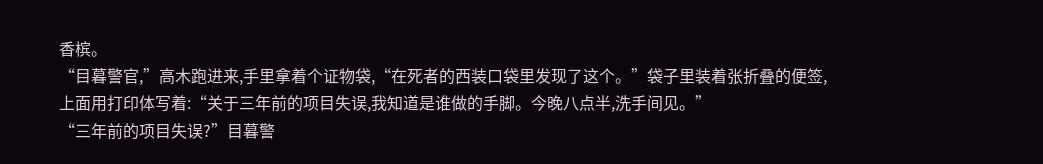香槟。
“目暮警官,”高木跑进来,手里拿着个证物袋,“在死者的西装口袋里发现了这个。”袋子里装着张折叠的便签,上面用打印体写着:“关于三年前的项目失误,我知道是谁做的手脚。今晚八点半,洗手间见。”
“三年前的项目失误?”目暮警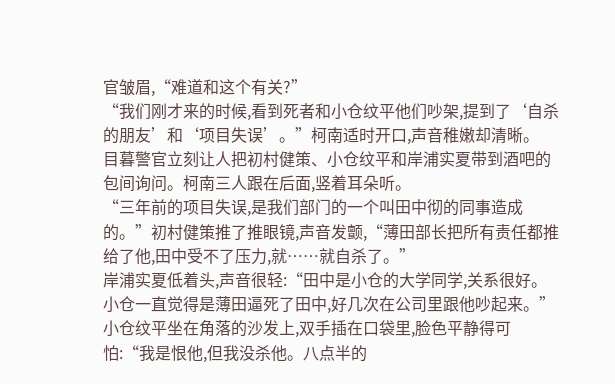官皱眉,“难道和这个有关?”
“我们刚才来的时候,看到死者和小仓纹平他们吵架,提到了‘自杀的朋友’和‘项目失误’。”柯南适时开口,声音稚嫩却清晰。
目暮警官立刻让人把初村健策、小仓纹平和岸浦实夏带到酒吧的包间询问。柯南三人跟在后面,竖着耳朵听。
“三年前的项目失误,是我们部门的一个叫田中彻的同事造成的。”初村健策推了推眼镜,声音发颤,“薄田部长把所有责任都推给了他,田中受不了压力,就……就自杀了。”
岸浦实夏低着头,声音很轻:“田中是小仓的大学同学,关系很好。小仓一直觉得是薄田逼死了田中,好几次在公司里跟他吵起来。”
小仓纹平坐在角落的沙发上,双手插在口袋里,脸色平静得可怕:“我是恨他,但我没杀他。八点半的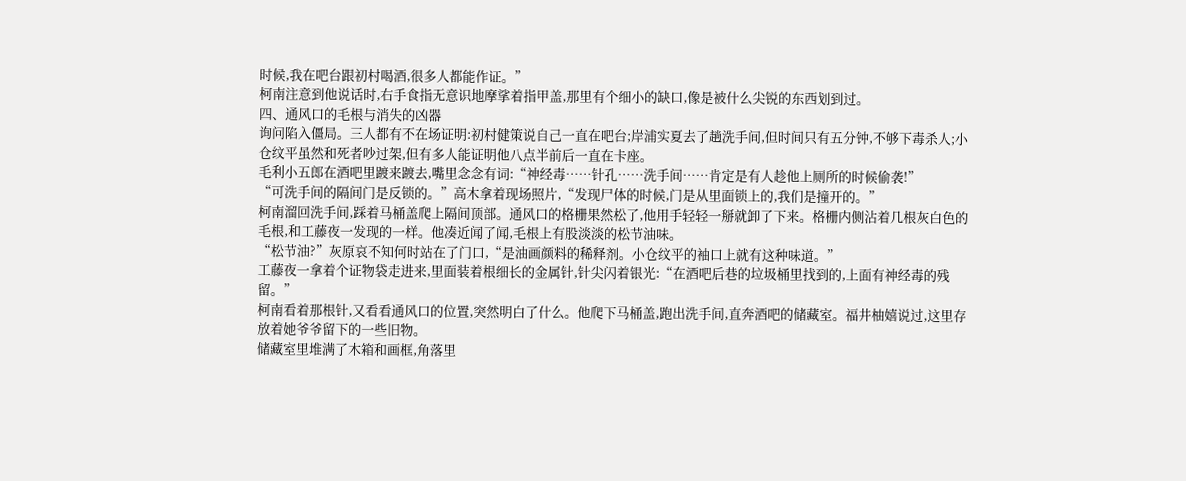时候,我在吧台跟初村喝酒,很多人都能作证。”
柯南注意到他说话时,右手食指无意识地摩挲着指甲盖,那里有个细小的缺口,像是被什么尖锐的东西划到过。
四、通风口的毛根与消失的凶器
询问陷入僵局。三人都有不在场证明:初村健策说自己一直在吧台;岸浦实夏去了趟洗手间,但时间只有五分钟,不够下毒杀人;小仓纹平虽然和死者吵过架,但有多人能证明他八点半前后一直在卡座。
毛利小五郎在酒吧里踱来踱去,嘴里念念有词:“神经毒……针孔……洗手间……肯定是有人趁他上厕所的时候偷袭!”
“可洗手间的隔间门是反锁的。”高木拿着现场照片,“发现尸体的时候,门是从里面锁上的,我们是撞开的。”
柯南溜回洗手间,踩着马桶盖爬上隔间顶部。通风口的格栅果然松了,他用手轻轻一掰就卸了下来。格栅内侧沾着几根灰白色的毛根,和工藤夜一发现的一样。他凑近闻了闻,毛根上有股淡淡的松节油味。
“松节油?”灰原哀不知何时站在了门口,“是油画颜料的稀释剂。小仓纹平的袖口上就有这种味道。”
工藤夜一拿着个证物袋走进来,里面装着根细长的金属针,针尖闪着银光:“在酒吧后巷的垃圾桶里找到的,上面有神经毒的残留。”
柯南看着那根针,又看看通风口的位置,突然明白了什么。他爬下马桶盖,跑出洗手间,直奔酒吧的储藏室。福井柚嬉说过,这里存放着她爷爷留下的一些旧物。
储藏室里堆满了木箱和画框,角落里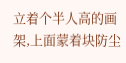立着个半人高的画架,上面蒙着块防尘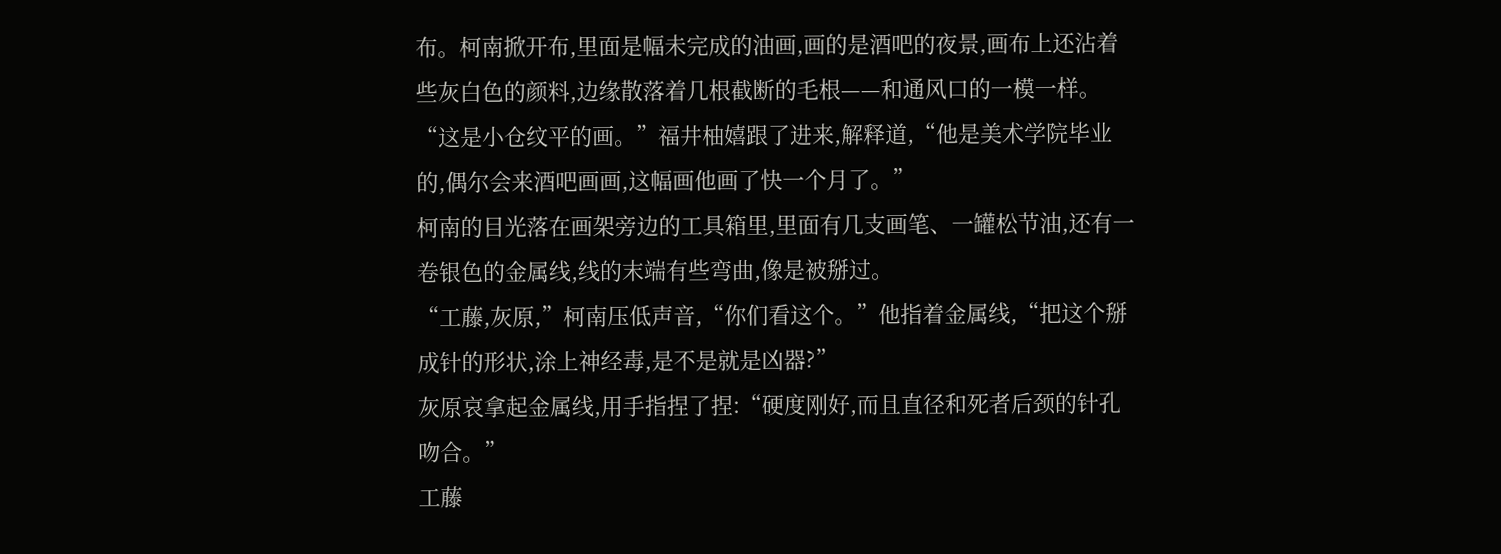布。柯南掀开布,里面是幅未完成的油画,画的是酒吧的夜景,画布上还沾着些灰白色的颜料,边缘散落着几根截断的毛根——和通风口的一模一样。
“这是小仓纹平的画。”福井柚嬉跟了进来,解释道,“他是美术学院毕业的,偶尔会来酒吧画画,这幅画他画了快一个月了。”
柯南的目光落在画架旁边的工具箱里,里面有几支画笔、一罐松节油,还有一卷银色的金属线,线的末端有些弯曲,像是被掰过。
“工藤,灰原,”柯南压低声音,“你们看这个。”他指着金属线,“把这个掰成针的形状,涂上神经毒,是不是就是凶器?”
灰原哀拿起金属线,用手指捏了捏:“硬度刚好,而且直径和死者后颈的针孔吻合。”
工藤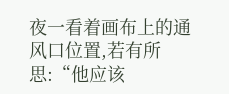夜一看着画布上的通风口位置,若有所思:“他应该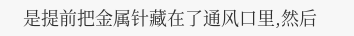是提前把金属针藏在了通风口里,然后